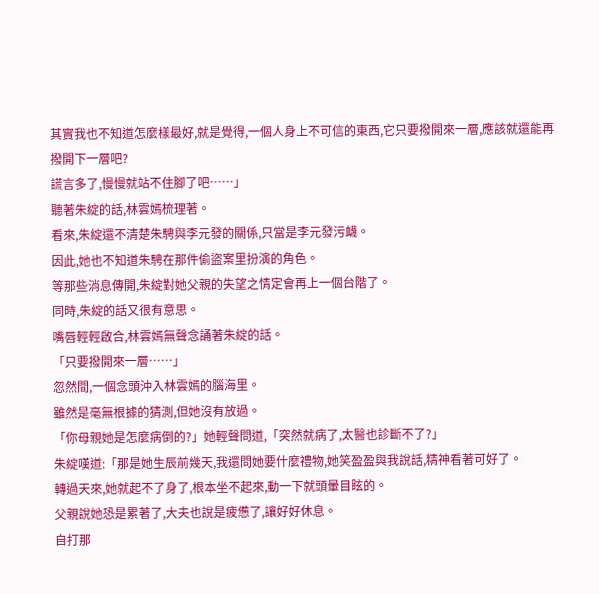其實我也不知道怎麼樣最好,就是覺得,一個人身上不可信的東西,它只要撥開來一層,應該就還能再撥開下一層吧?
謊言多了,慢慢就站不住腳了吧……」
聽著朱綻的話,林雲嫣梳理著。
看來,朱綻還不清楚朱騁與李元發的關係,只當是李元發污衊。
因此,她也不知道朱騁在那件偷盜案里扮演的角色。
等那些消息傳開,朱綻對她父親的失望之情定會再上一個台階了。
同時,朱綻的話又很有意思。
嘴唇輕輕啟合,林雲嫣無聲念誦著朱綻的話。
「只要撥開來一層……」
忽然間,一個念頭沖入林雲嫣的腦海里。
雖然是毫無根據的猜測,但她沒有放過。
「你母親她是怎麼病倒的?」她輕聲問道,「突然就病了,太醫也診斷不了?」
朱綻嘆道:「那是她生辰前幾天,我還問她要什麼禮物,她笑盈盈與我說話,精神看著可好了。
轉過天來,她就起不了身了,根本坐不起來,動一下就頭暈目眩的。
父親說她恐是累著了,大夫也說是疲憊了,讓好好休息。
自打那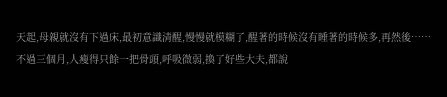天起,母親就沒有下過床,最初意識清醒,慢慢就模糊了,醒著的時候沒有睡著的時候多,再然後……
不過三個月,人瘦得只餘一把骨頭,呼吸微弱,換了好些大夫,都說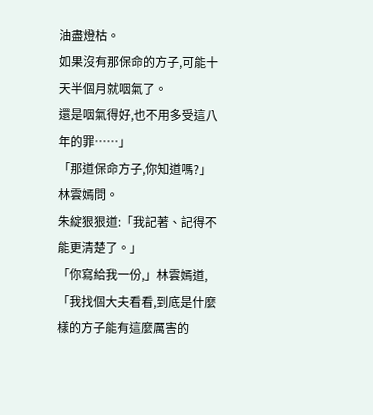油盡燈枯。
如果沒有那保命的方子,可能十天半個月就咽氣了。
還是咽氣得好,也不用多受這八年的罪……」
「那道保命方子,你知道嗎?」林雲嫣問。
朱綻狠狠道:「我記著、記得不能更清楚了。」
「你寫給我一份,」林雲嫣道,「我找個大夫看看,到底是什麼樣的方子能有這麼厲害的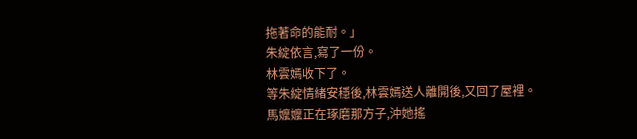拖著命的能耐。」
朱綻依言,寫了一份。
林雲嫣收下了。
等朱綻情緒安穩後,林雲嫣送人離開後,又回了屋裡。
馬嬤嬤正在琢磨那方子,沖她搖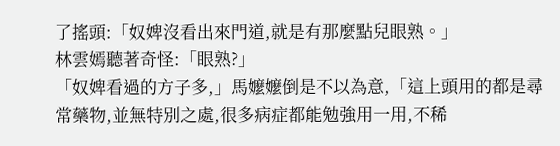了搖頭:「奴婢沒看出來門道,就是有那麼點兒眼熟。」
林雲嫣聽著奇怪:「眼熟?」
「奴婢看過的方子多,」馬嬤嬤倒是不以為意,「這上頭用的都是尋常藥物,並無特別之處,很多病症都能勉強用一用,不稀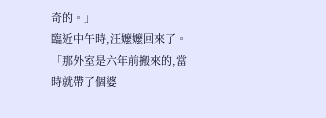奇的。」
臨近中午時,汪嬤嬤回來了。
「那外室是六年前搬來的,當時就帶了個婆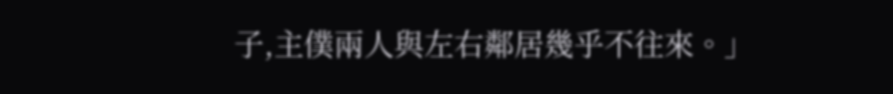子,主僕兩人與左右鄰居幾乎不往來。」